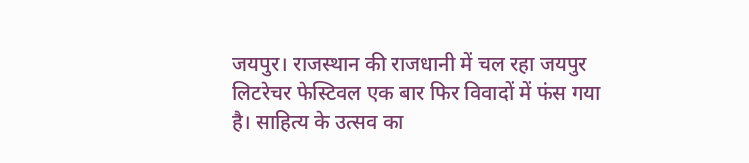जयपुर। राजस्थान की राजधानी में चल रहा जयपुर लिटरेचर फेस्टिवल एक बार फिर विवादों में फंस गया है। साहित्य के उत्सव का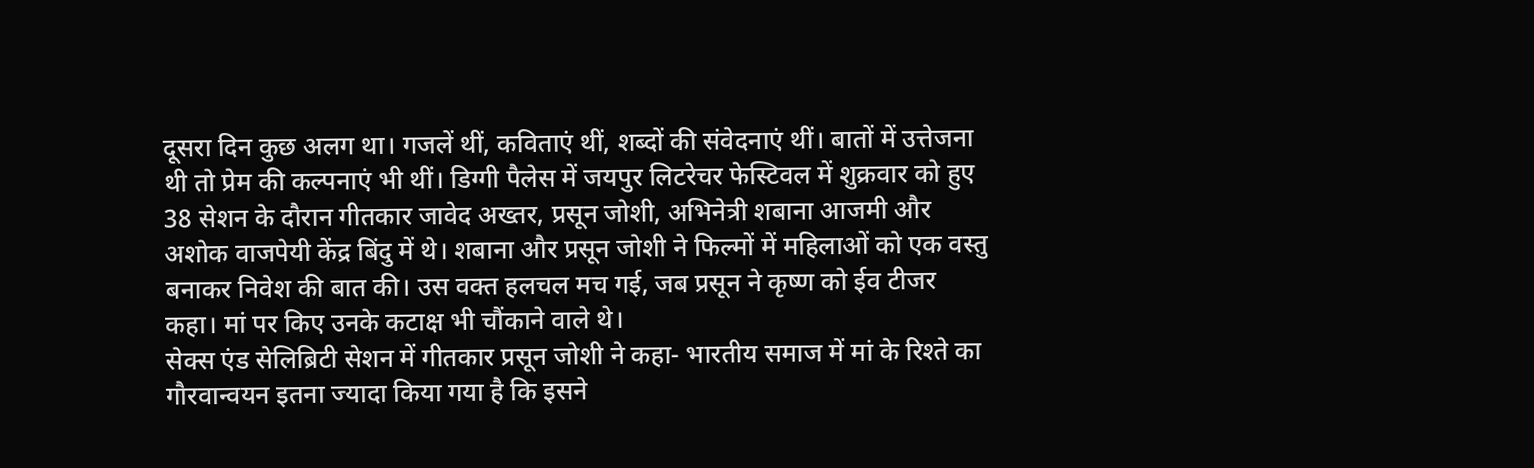दूसरा दिन कुछ अलग था। गजलें थीं, कविताएं थीं, शब्दों की संवेदनाएं थीं। बातों में उत्तेजना थी तो प्रेम की कल्पनाएं भी थीं। डिग्गी पैलेस में जयपुर लिटरेचर फेस्टिवल में शुक्रवार को हुए 38 सेशन के दौरान गीतकार जावेद अख्तर, प्रसून जोशी, अभिनेत्री शबाना आजमी और अशोक वाजपेयी केंद्र बिंदु में थे। शबाना और प्रसून जोशी ने फिल्मों में महिलाओं को एक वस्तु बनाकर निवेश की बात की। उस वक्त हलचल मच गई, जब प्रसून ने कृष्ण को ईव टीजर कहा। मां पर किए उनके कटाक्ष भी चौंकाने वाले थे।
सेक्स एंड सेलिब्रिटी सेशन में गीतकार प्रसून जोशी ने कहा- भारतीय समाज में मां के रिश्ते का गौरवान्वयन इतना ज्यादा किया गया है कि इसने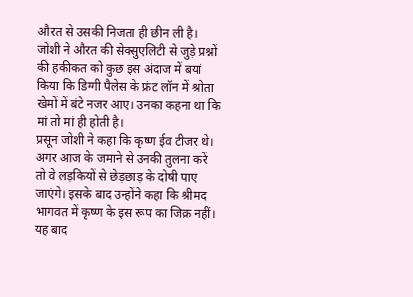औरत से उसकी निजता ही छीन ली है। जोशी ने औरत की सेक्सुएलिटी से जुड़े प्रश्नों की हकीकत को कुछ इस अंदाज में बयां किया कि डिग्गी पैलेस के फ्रंट लॉन में श्रोता खेमों में बंटे नजर आए। उनका कहना था कि मां तो मां ही होती है।
प्रसून जोशी ने कहा कि कृष्ण ईव टीजर थे। अगर आज के जमाने से उनकी तुलना करें तो वे लड़कियों से छेड़छाड़ के दोषी पाए जाएंगे। इसके बाद उन्होंने कहा कि श्रीमद भागवत में कृष्ण के इस रूप का जिक्र नहीं। यह बाद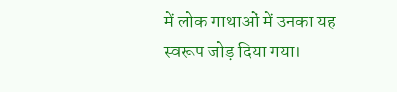में लोक गाथाओं में उनका यह स्वरूप जोड़ दिया गया।